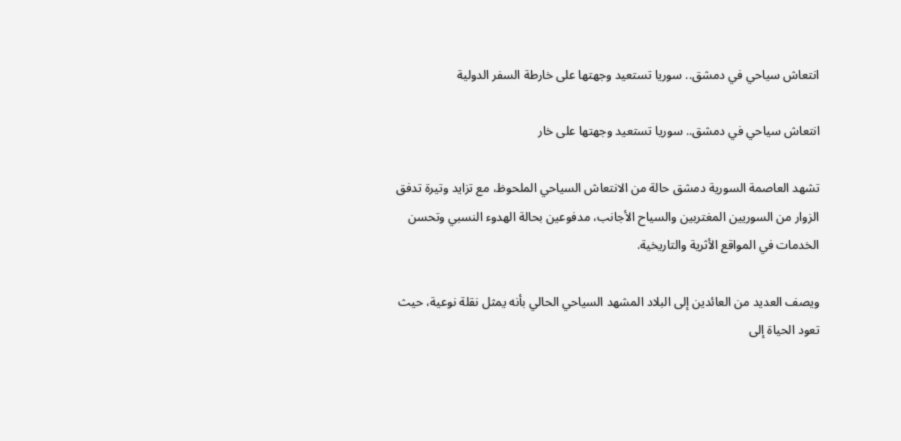انتعاش سياحي في دمشق.. سوريا تستعيد وجهتها على خارطة السفر الدولية

انتعاش سياحي في دمشق.. سوريا تستعيد وجهتها على خار

تشهد العاصمة السورية دمشق حالة من الانتعاش السياحي الملحوظ، مع تزايد وتيرة تدفق الزوار من السوريين المغتربين والسياح الأجانب، مدفوعين بحالة الهدوء النسبي وتحسن الخدمات في المواقع الأثرية والتاريخية.

ويصف العديد من العائدين إلى البلاد المشهد السياحي الحالي بأنه يمثل نقلة نوعية، حيث تعود الحياة إلى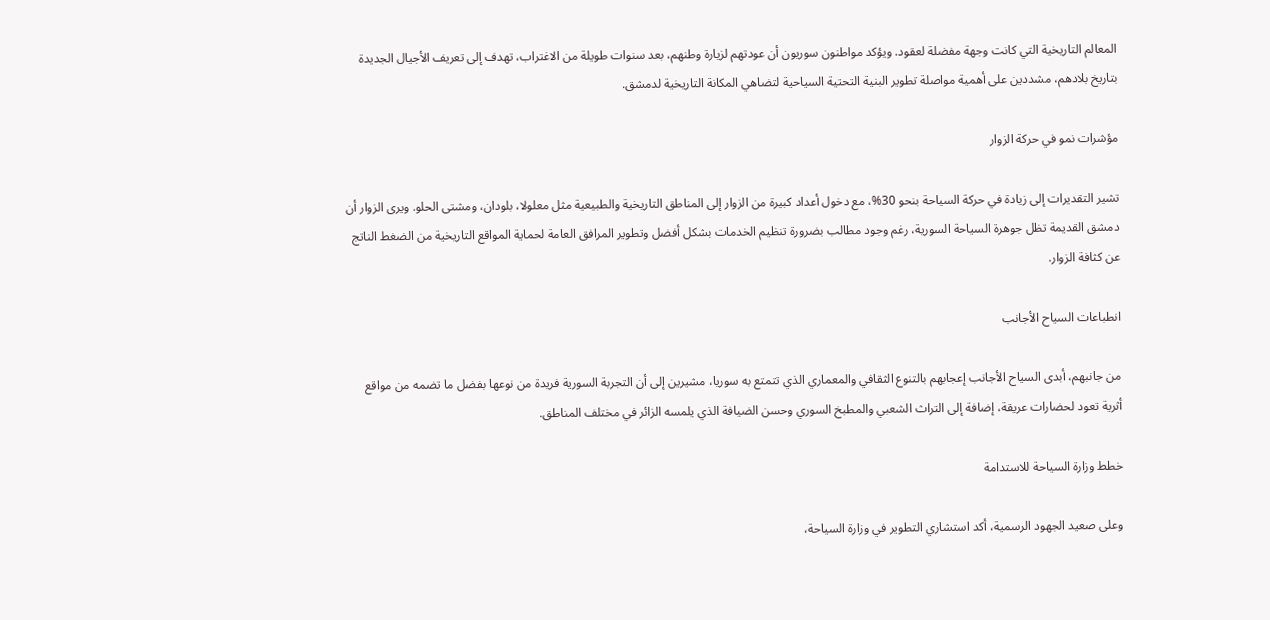المعالم التاريخية التي كانت وجهة مفضلة لعقود. ويؤكد مواطنون سوريون أن عودتهم لزيارة وطنهم، بعد سنوات طويلة من الاغتراب، تهدف إلى تعريف الأجيال الجديدة بتاريخ بلادهم، مشددين على أهمية مواصلة تطوير البنية التحتية السياحية لتضاهي المكانة التاريخية لدمشق.

مؤشرات نمو في حركة الزوار

تشير التقديرات إلى زيادة في حركة السياحة بنحو 30%، مع دخول أعداد كبيرة من الزوار إلى المناطق التاريخية والطبيعية مثل معلولا، بلودان، ومشتى الحلو. ويرى الزوار أن دمشق القديمة تظل جوهرة السياحة السورية، رغم وجود مطالب بضرورة تنظيم الخدمات بشكل أفضل وتطوير المرافق العامة لحماية المواقع التاريخية من الضغط الناتج عن كثافة الزوار.

انطباعات السياح الأجانب

من جانبهم، أبدى السياح الأجانب إعجابهم بالتنوع الثقافي والمعماري الذي تتمتع به سوريا، مشيرين إلى أن التجربة السورية فريدة من نوعها بفضل ما تضمه من مواقع أثرية تعود لحضارات عريقة، إضافة إلى التراث الشعبي والمطبخ السوري وحسن الضيافة الذي يلمسه الزائر في مختلف المناطق.

خطط وزارة السياحة للاستدامة

وعلى صعيد الجهود الرسمية، أكد استشاري التطوير في وزارة السياحة،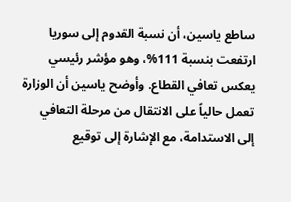ساطع ياسين، أن نسبة القدوم إلى سوريا ارتفعت بنسبة 111%، وهو مؤشر رئيسي يعكس تعافي القطاع. وأوضح ياسين أن الوزارة تعمل حالياً على الانتقال من مرحلة التعافي إلى الاستدامة، مع الإشارة إلى توقيع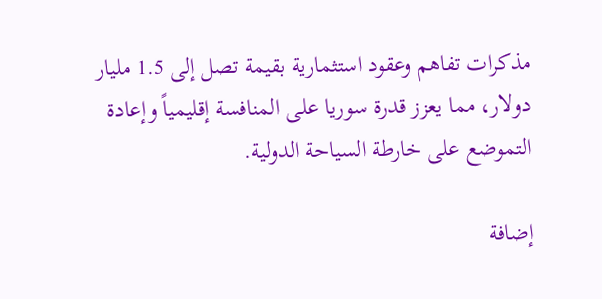مذكرات تفاهم وعقود استثمارية بقيمة تصل إلى 1.5 مليار دولار، مما يعزز قدرة سوريا على المنافسة إقليمياً وإعادة التموضع على خارطة السياحة الدولية.

إضافة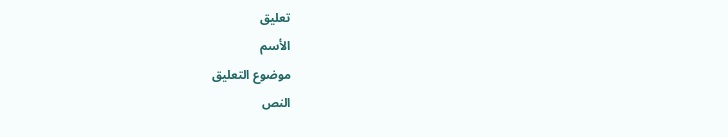تعليق
الأسم
موضوع التعليق
النص